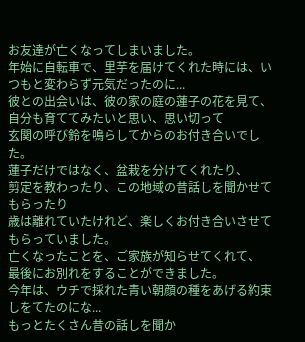お友達が亡くなってしまいました。
年始に自転車で、里芋を届けてくれた時には、いつもと変わらず元気だったのに...
彼との出会いは、彼の家の庭の蓮子の花を見て、
自分も育ててみたいと思い、思い切って
玄関の呼び鈴を鳴らしてからのお付き合いでした。
蓮子だけではなく、盆栽を分けてくれたり、
剪定を教わったり、この地域の昔話しを聞かせてもらったり
歳は離れていたけれど、楽しくお付き合いさせてもらっていました。
亡くなったことを、ご家族が知らせてくれて、
最後にお別れをすることができました。
今年は、ウチで採れた青い朝顔の種をあげる約束しをてたのにな...
もっとたくさん昔の話しを聞か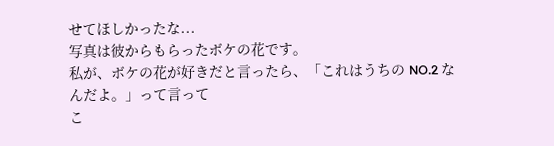せてほしかったな...
写真は彼からもらったボケの花です。
私が、ボケの花が好きだと言ったら、「これはうちの NO.2 なんだよ。」って言って
こ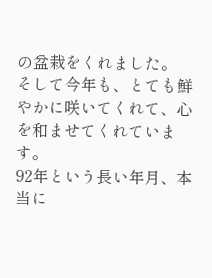の盆栽をくれました。
そして今年も、とても鮮やかに咲いてくれて、心を和ませてくれています。
92年という長い年月、本当に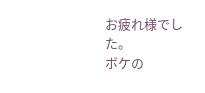お疲れ様でした。
ボケの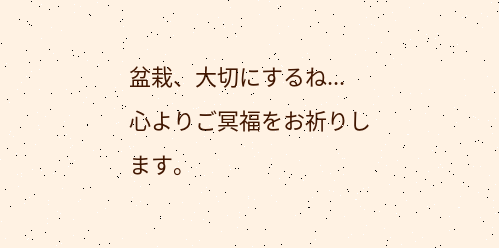盆栽、大切にするね...
心よりご冥福をお祈りします。